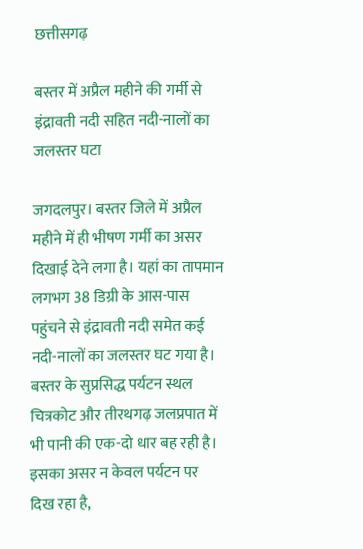छत्तीसगढ़

बस्तर में अप्रैल महीने की गर्मी से इंद्रावती नदी सहित नदी-नालों का जलस्तर घटा

जगदलपुर। बस्तर जिले में अप्रैल महीने में ही भीषण गर्मी का असर दिखाई देने लगा है। यहां का तापमान लगभग 38 डिग्री के आस-पास पहुंचने से इंद्रावती नदी समेत कई नदी-नालों का जलस्तर घट गया है। बस्तर के सुप्रसिद्ध पर्यटन स्थल चित्रकोट और तीरथगढ़ जलप्रपात में भी पानी की एक-दो धार बह रही है। इसका असर न केवल पर्यटन पर दिख रहा है,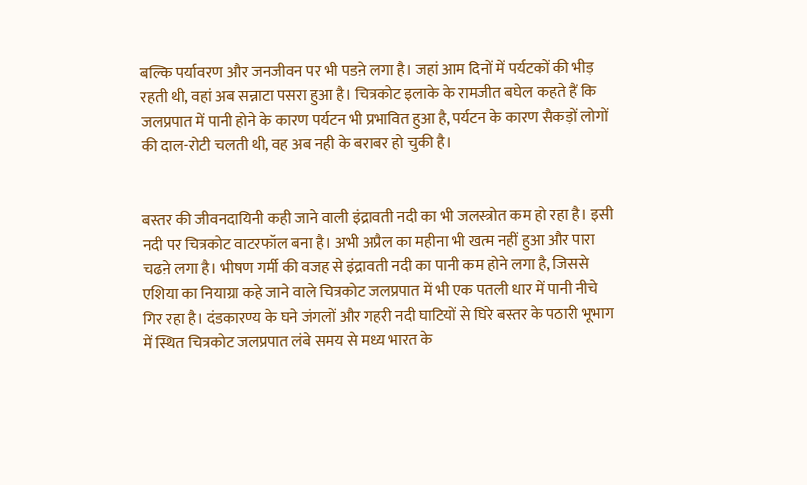बल्कि पर्यावरण और जनजीवन पर भी पडऩे लगा है। जहां आम दिनों में पर्यटकों की भीड़ रहती थी, वहां अब सन्नाटा पसरा हुआ है। चित्रकोट इलाके के रामजीत बघेल कहते हैं कि जलप्रपात में पानी होने के कारण पर्यटन भी प्रभावित हुआ है, पर्यटन के कारण सैकड़ों लोगों की दाल-रोटी चलती थी, वह अब नही के बराबर हो चुकी है।


बस्तर की जीवनदायिनी कही जाने वाली इंद्रावती नदी का भी जलस्त्रोत कम हो रहा है। इसी नदी पर चित्रकोट वाटरफॉल बना है। अभी अप्रैल का महीना भी खत्म नहीं हुआ और पारा चढऩे लगा है। भीषण गर्मी की वजह से इंद्रावती नदी का पानी कम होने लगा है, जिससे एशिया का नियाग्रा कहे जाने वाले चित्रकोट जलप्रपात में भी एक पतली धार में पानी नीचे गिर रहा है। दंडकारण्य के घने जंगलों और गहरी नदी घाटियों से घिरे बस्तर के पठारी भूभाग में स्थित चित्रकोट जलप्रपात लंबे समय से मध्य भारत के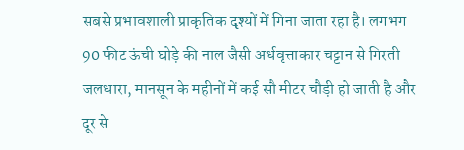सबसे प्रभावशाली प्राकृतिक दृश्यों में गिना जाता रहा है। लगभग 90 फीट ऊंची घोड़े की नाल जैसी अर्धवृत्ताकार चट्टान से गिरती जलधारा, मानसून के महीनों में कई सौ मीटर चौड़ी हो जाती है और दूर से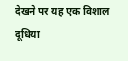देखने पर यह एक विशाल दूधिया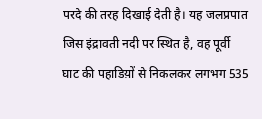परदे की तरह दिखाई देती है। यह जलप्रपात जिस इंद्रावती नदी पर स्थित है, वह पूर्वी घाट की पहाडिय़ों से निकलकर लगभग 535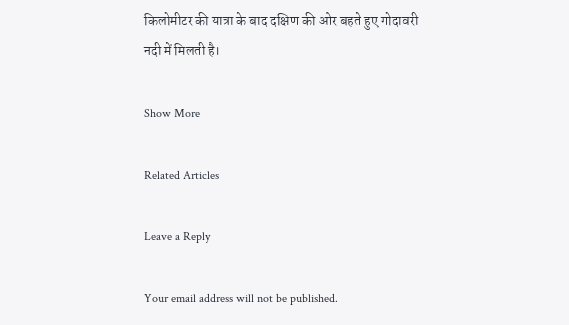किलोमीटर की यात्रा के बाद दक्षिण की ओर बहते हुए गोदावरी नदी में मिलती है।

Show More

Related Articles

Leave a Reply

Your email address will not be published.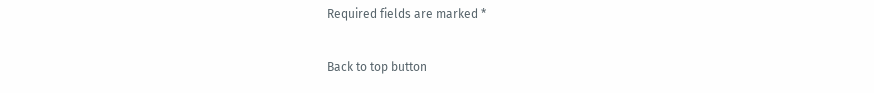Required fields are marked *

Back to top button